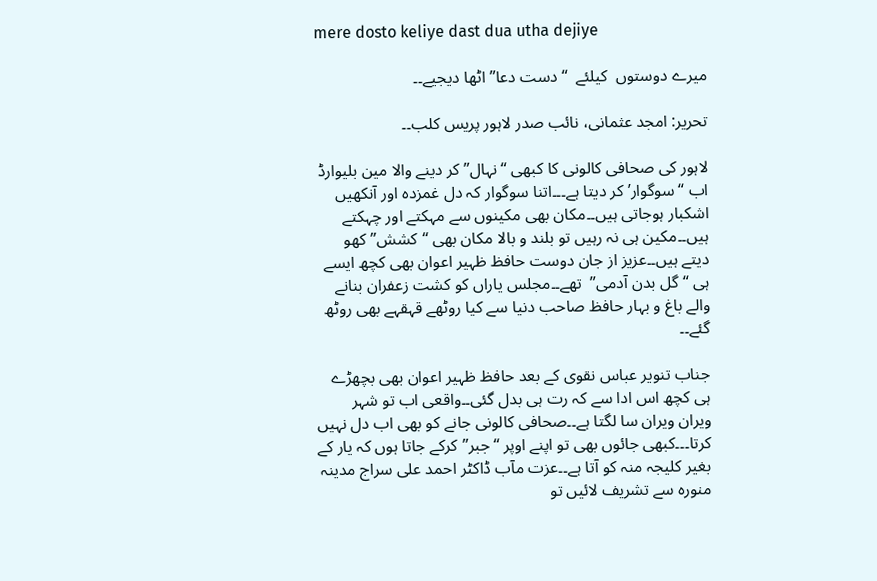mere dosto keliye dast dua utha dejiye

میرے دوستوں  کیلئے  “دست دعا” اٹھا دیجیے۔۔

تحریر: امجد عثمانی، نائب صدر لاہور پریس کلب۔۔

لاہور کی صحافی کالونی کا کبھی “نہال” کر دینے والا مین بلیوارڈ اب “سوگوار’ کر دیتا ہے۔۔۔اتنا سوگوار کہ دل غمزدہ اور آنکھیں اشکبار ہوجاتی ہیں۔۔مکان بھی مکینوں سے مہکتے اور چہکتے ہیں۔۔مکین ہی نہ رہیں تو بلند و بالا مکان بھی “کشش”کھو دیتے ہیں۔۔عزیز از جان دوست حافظ ظہیر اعوان بھی کچھ ایسے ہی “گل بدن آدمی”  تھے۔۔مجلس یاراں کو کشت زعفران بنانے والے باغ و بہار حافظ صاحب دنیا سے کیا روٹھے قہقہے بھی روٹھ گئے۔۔

جناب تنویر عباس نقوی کے بعد حافظ ظہیر اعوان بھی بچھڑے ہی کچھ اس ادا سے کہ رت ہی بدل گئی۔۔واقعی اب تو شہر  ویران ویران سا لگتا ہے۔۔صحافی کالونی جانے کو بھی اب دل نہیں کرتا۔۔۔کبھی جائوں بھی تو اپنے اوپر “جبر”کرکے جاتا ہوں کہ یار کے بغیر کلیجہ منہ کو آتا ہے۔۔عزت مآب ڈاکٹر احمد علی سراج مدینہ منورہ سے تشریف لائیں تو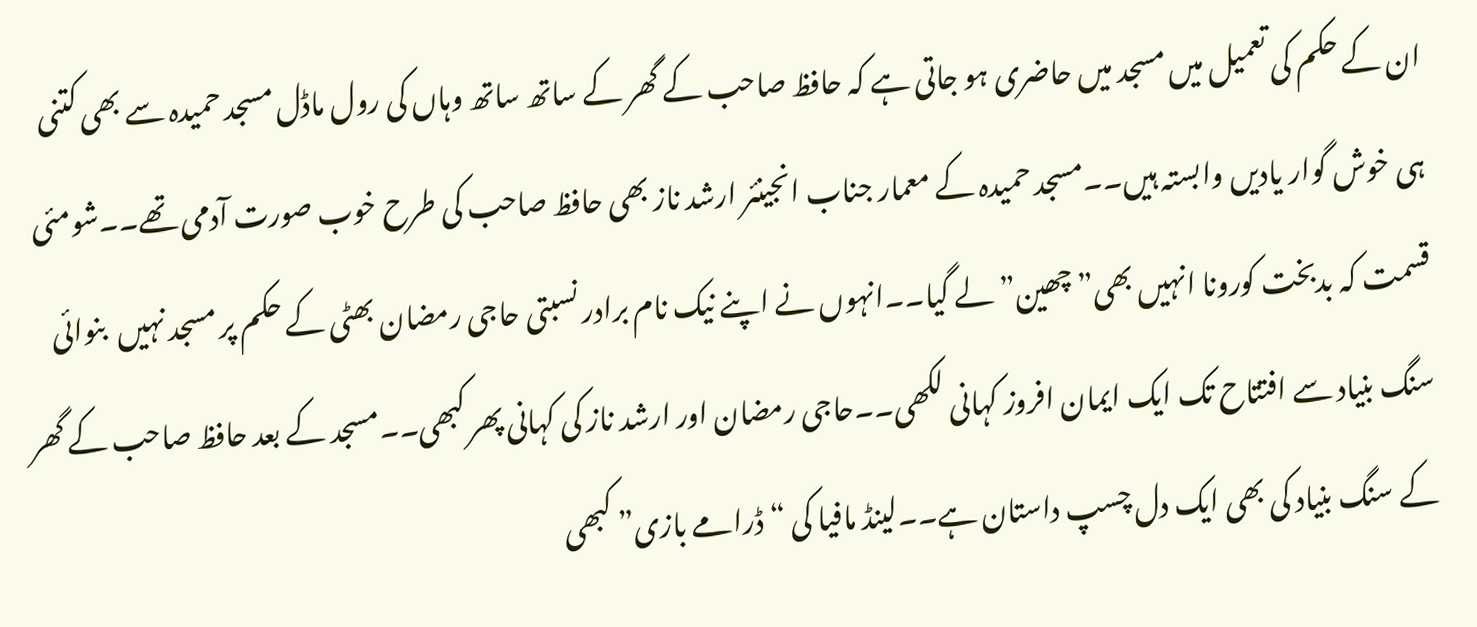ان کے حکم کی تعمیل میں مسجد میں حاضری ہو جاتی ہے کہ حافظ صاحب کے گھر کے ساتھ ساتھ وہاں کی رول ماڈل مسجد حمیدہ سے بھی کتنی ہی خوش گوار یادیں وابستہ ہیں۔۔مسجد حمیدہ کے معمار جناب انجینئر ارشد ناز بھی حافظ صاحب کی طرح خوب صورت آدمی تھے۔۔شومئی قسمت کہ بدبخت کورونا انہیں بھی”چھین” لے گیا۔۔انہوں نے اپنے نیک نام برادر نسبتی حاجی رمضان بھٹی کے حکم پر مسجد نہیں  بنوائی سنگ بنیاد سے افتتاح تک ایک ایمان افروز کہانی لکھی۔۔حاجی رمضان اور ارشد ناز کی کہانی پھر کبھی۔۔مسجد کے بعد حافظ صاحب کے گھر کے سنگ بنیاد کی بھی ایک دل چسپ داستان ہے۔۔لینڈ مافیا کی “ڈرامے بازی” کبھی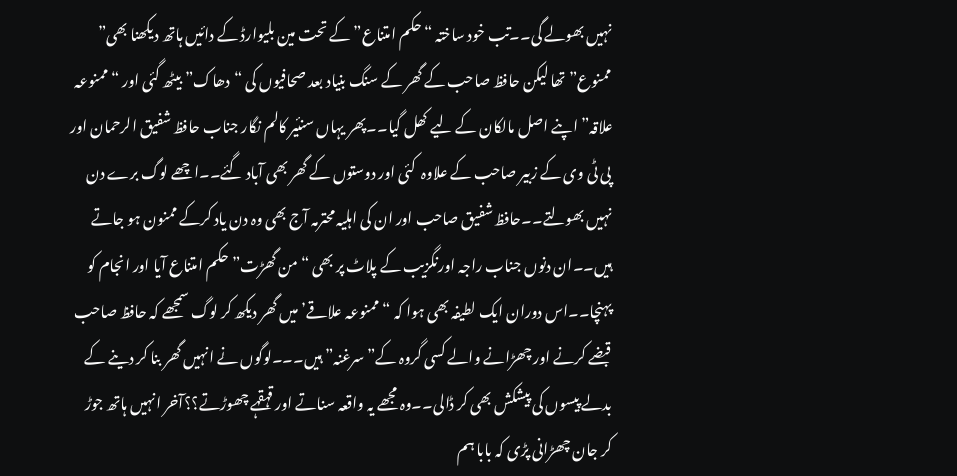نہیں بھولے گی۔۔تب خود ساختہ “حکم امتناع” کے تحت مین بلیوارڈ کے دائیں ہاتھ دیکھنا بھی” ممنوع” تھا لیکن حافظ صاحب کے گھر کے سنگ بنیاد بعد صحافیوں کی “دھاک” بیٹھ گئی اور “ممنوعہ علاقہ” اپنے اصل مالکان کے لیے کھل گیا۔۔پھر یہاں سنئیر کالم نگار جناب حافظ شفیق الرحمان اور پی ٹی وی کے زبیر صاحب کے علاوہ  کئی اور دوستوں کے گھر بھی آباد گئے۔۔اچھے لوگ برے دن نہیں بھولتے۔۔حافظ شفیق صاحب اور ان کی اہلیہ محترمہ آج بھی وہ دن یاد کرکے ممنون ہو جاتے ہیں۔۔ان دنوں جناب راجہ اورنگزیب کے پلاٹ پر بھی “من گھڑت” حکم امتناع آیا اور انجام کو پہنچا۔۔اس دوران ایک لطیفہ بھی ہوا کہ “ممنوعہ علاقے’ میں گھر دیکھ کر لوگ سمجھے کہ حافظ صاحب قبضے کرنے اور چھڑانے والے کسی گروہ کے” سرغنہ” ہیں۔۔۔لوگوں نے انہیں گھر بنا کر دینے کے بدلے پیسوں کی پیشکش بھی کر ڈالی۔۔وہ مجھے یہ واقعہ سناتے اور قہقہے چھوڑتے؟؟آخر انہیں ہاتھ جوڑ کر جان چھڑانی پڑی کہ بابا ہم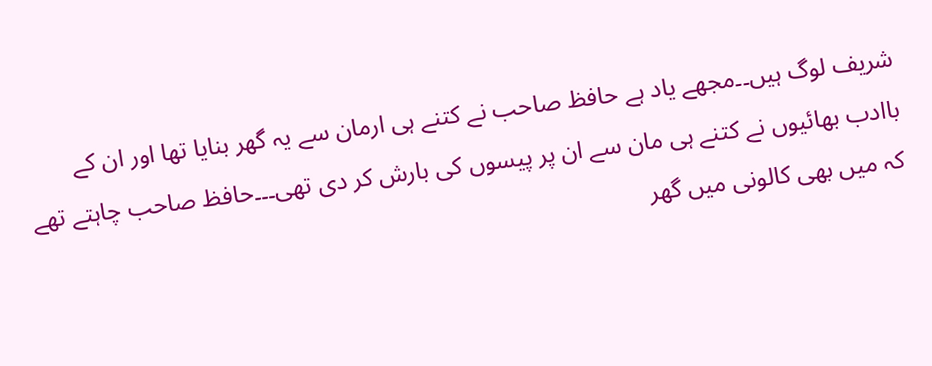شریف لوگ ہیں۔۔مجھے یاد ہے حافظ صاحب نے کتنے ہی ارمان سے یہ گھر بنایا تھا اور ان کے باادب بھائیوں نے کتنے ہی مان سے ان پر پیسوں کی بارش کر دی تھی۔۔۔حافظ صاحب چاہتے تھے کہ میں بھی کالونی میں گھر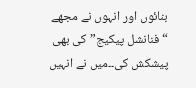بنائوں اور انہوں نے مجھے “فنانشل پیکیج” کی بھی پیشکش کی۔۔میں نے انہیں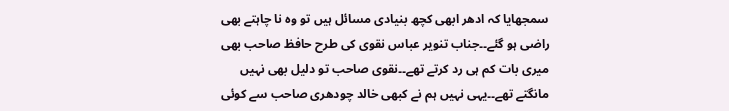سمجھایا کہ ادھر ابھی کچھ بنیادی مسائل ہیں تو وہ نا چاہتے بھی راضی ہو گئے۔۔جناب تنویر عباس نقوی کی طرح حافظ صاحب بھی میری بات کم ہی رد کرتے تھے۔۔نقوی صاحب تو دلیل بھی نہیں مانگتے تھے۔۔یہی نہیں ہم نے کبھی خالد چودھری صاحب سے کوئی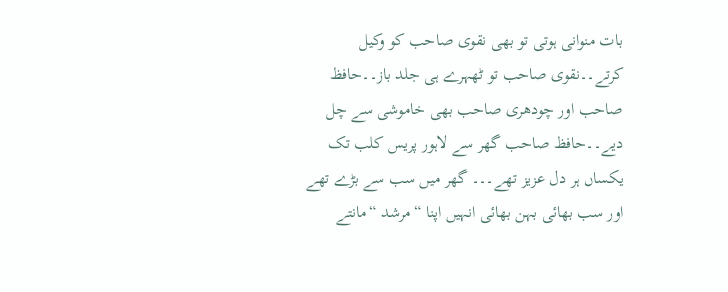بات منوانی ہوتی تو بھی نقوی صاحب کو وکیل کرتے۔۔نقوی صاحب تو ٹھہرے ہی جلد باز۔۔حافظ صاحب اور چودھری صاحب بھی خاموشی سے چل دیے۔۔حافظ صاحب گھر سے لاہور پریس کلب تک یکساں ہر دل عزیز تھے۔۔۔ گھر میں سب سے بڑے تھے اور سب بھائی بہن بھائی انہیں اپنا “مرشد “مانتے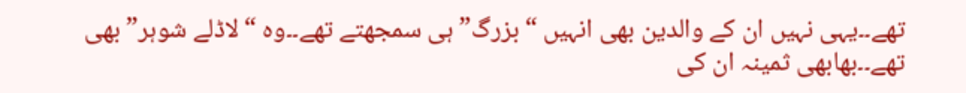تھے۔۔یہی نہیں ان کے والدین بھی انہیں “بزرگ”ہی سمجھتے تھے۔۔وہ “لاڈلے شوہر” بھی تھے۔۔بھابھی ثمینہ ان کی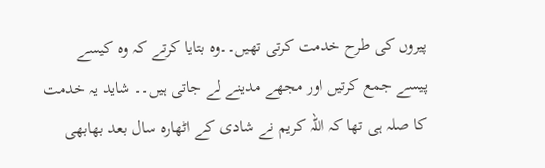پیروں کی طرح خدمت کرتی تھیں۔۔وہ بتایا کرتے کہ وہ کیسے پیسے جمع کرتیں اور مجھے مدینے لے جاتی ہیں۔۔ شاید یہ خدمت کا صلہ ہی تھا کہ اللہ کریم نے شادی کے اٹھارہ سال بعد بھابھی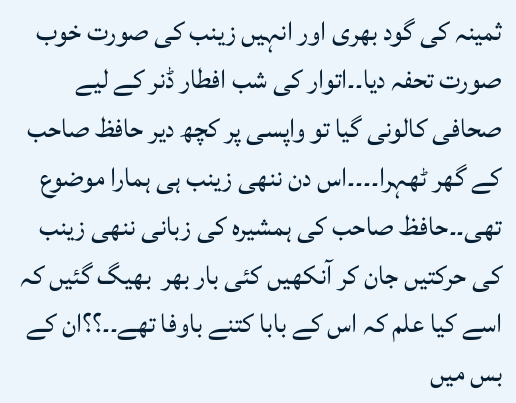ثمینہ کی گود بھری اور انہیں زینب کی صورت خوب صورت تحفہ دیا۔۔اتوار کی شب افطار ڈنر کے لیے صحافی کالونی گیا تو واپسی پر کچھ دیر حافظ صاحب کے گھر ٹھہرا۔۔۔۔اس دن ننھی زینب ہی ہمارا موضوع تھی۔۔حافظ صاحب کی ہمشیرہ کی زبانی ننھی زینب کی حرکتیں جان کر آنکھیں کئی بار بھر  بھیگ گئیں کہ اسے کیا علم کہ اس کے بابا کتنے باوفا تھے۔۔؟؟ان کے بس میں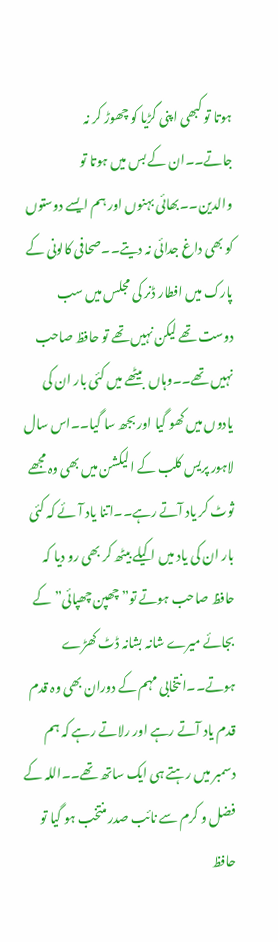ہوتا تو کبھی اپنی گڑیا کو چھوڑ کر نہ جاتے۔۔ان کے بس میں ہوتا تو والدین۔۔بھائی بہنوں اور ہم ایسے دوستوں کو بھی داغ جدائی نہ دیتے۔۔صحافی کالونی کے پارک میں افطار ڈنر کی مجلس میں سب دوست تھے لیکن نہیں تھے تو حافظ صاحب نہیں تھے۔۔وہاں  بیٹھے میں کئی بار ان کی یادوں میں کھو گیا اور بجھ سا گیا۔۔اس سال لاہور پریس کلب کے الیکشن میں بھی وہ مجھے ثوٹ کر یاد آتے رہے۔۔اتنا یاد آئے کہ کئی بار ان کی یاد میں اکیلے بیٹھ کر بھی رو دیا کہ حافظ صاحب ہوتے تو”چھپن چھپائی”کے بجائے میرے شانہ بشانہ ڈٹ کھڑے ہوتے۔۔انتخابی مہم کے دوران بھی وہ قدم قدم یاد آتے رہے اور رلاتے رہے کہ ہم دسمبر میں رہتے ہی ایک ساتھ تھے۔۔اللہ کے فضل و کرم سے نائب صدر منتخب ہو گیا تو حافظ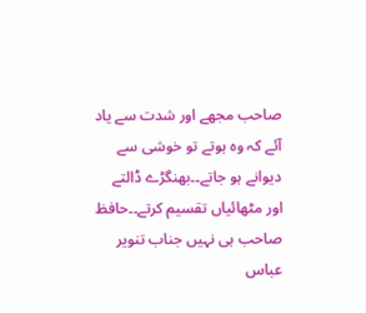صاحب مجھے اور شدت سے یاد آئے کہ وہ ہوتے تو خوشی سے دیوانے ہو جاتے۔۔بھنگڑے ڈالتے اور مٹھائیاں تقسیم کرتے۔۔حافظ صاحب ہی نہیں جناب تنویر عباس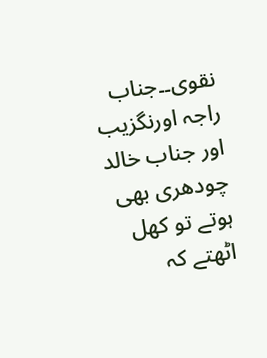نقوی۔۔جناب راجہ اورنگزیب اور جناب خالد چودھری بھی ہوتے تو کھل اٹھتے کہ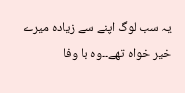یہ سب لوگ اپنے سے زیادہ میرے خیر خواہ تھے۔۔وہ با وفا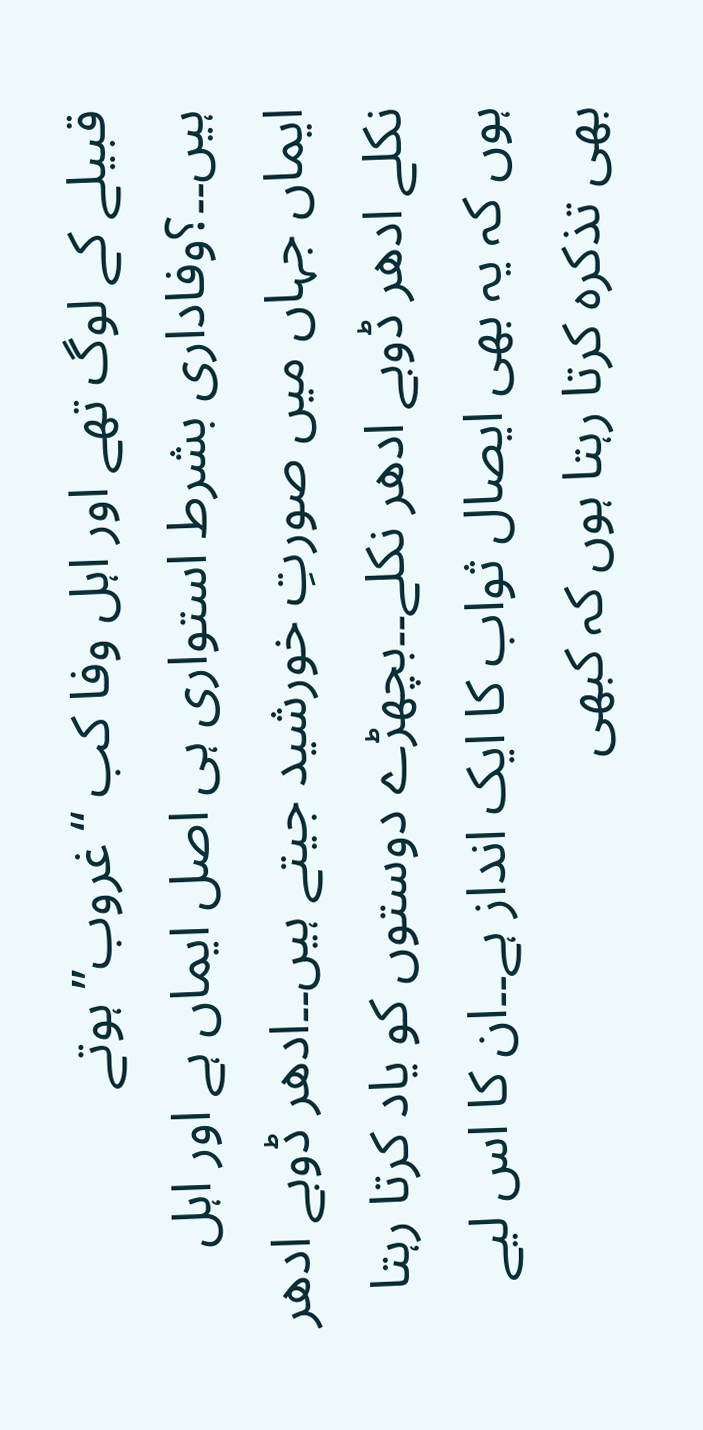قبیلے کے لوگ تھے اور اہل وفا کب “غروب” ہوتے ہیں۔۔؟وفاداری بشرط استواری ہی اصل ایماں ہے اور اہل ایماں جہاں میں صورتِ خورشید جیتے ہیں۔۔ادھر ڈوبے ادھر نکلے ادھر ڈوبے ادھر نکلے۔۔بچھڑے دوستوں کو یاد کرتا رہتا ہوں کہ یہ بھی ایصال ثواب کا ایک انداز ہے۔۔ان کا اس لیے بھی تذکرہ کرتا رہتا ہوں کہ کبھی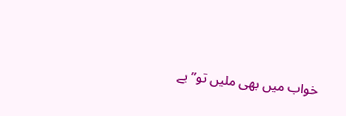خواب میں بھی ملیں تو” بے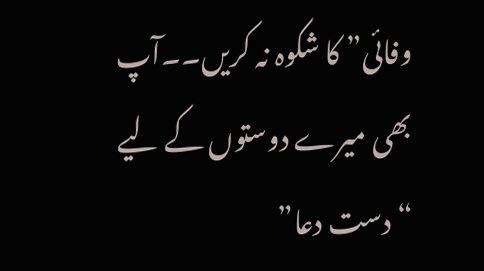وفائی” کا شکوہ نہ کریں۔۔آپ بھی میرے دوستوں کے لیے “دست دعا”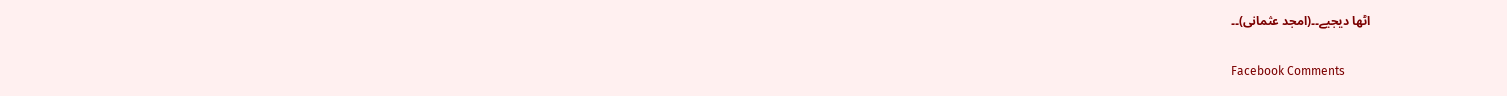اٹھا دیجیے۔۔(امجد عثمانی)۔۔

Facebook Comments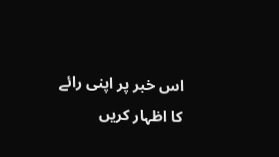اس خبر پر اپنی رائے کا اظہار کریں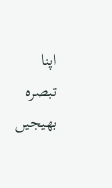اپنا تبصرہ بھیجیں